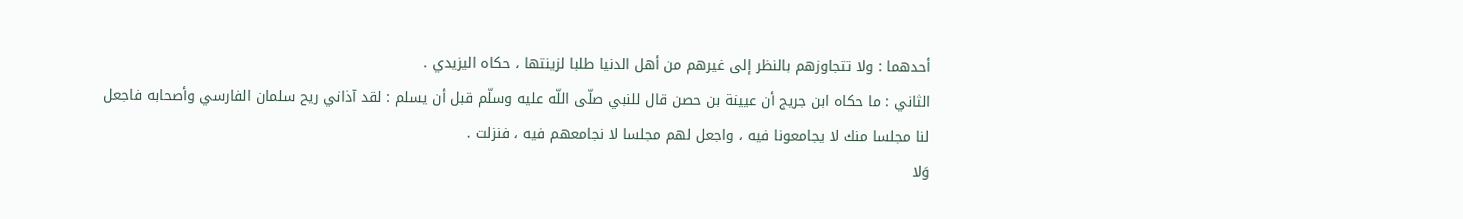أحدهما : ولا تتجاوزهم بالنظر إلى غيرهم من أهل الدنيا طلبا لزينتها ، حكاه اليزيدي .
الثاني : ما حكاه ابن جريج أن عيينة بن حصن قال للنبي صلّى اللّه عليه وسلّم قبل أن يسلم : لقد آذاني ريح سلمان الفارسي وأصحابه فاجعل لنا مجلسا منك لا يجامعونا فيه ، واجعل لهم مجلسا لا نجامعهم فيه ، فنزلت .
وَلا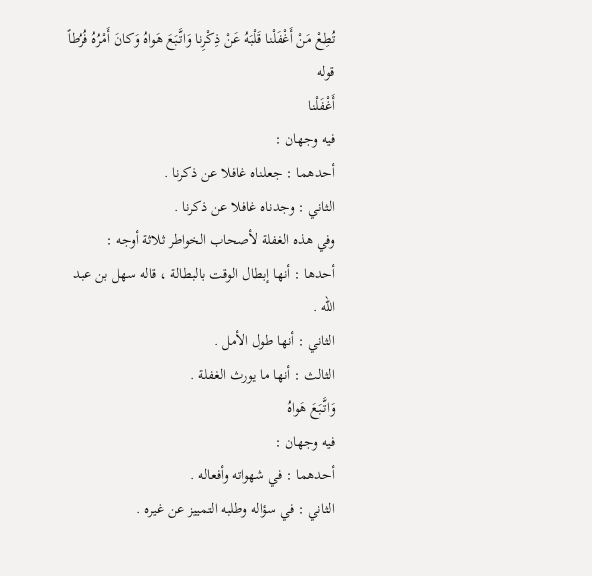تُطِعْ مَنْ أَغْفَلْنا قَلْبَهُ عَنْ ذِكْرِنا وَاتَّبَعَ هَواهُ وَكانَ أَمْرُهُ فُرُطاً
قوله
أَغْفَلْنا
فيه وجهان :
أحدهما : جعلناه غافلا عن ذكرنا .
الثاني : وجدناه غافلا عن ذكرنا .
وفي هذه الغفلة لأصحاب الخواطر ثلاثة أوجه :
أحدها : أنها إبطال الوقت بالبطالة ، قاله سهل بن عبد اللّه .
الثاني : أنها طول الأمل .
الثالث : أنها ما يورث الغفلة .
وَاتَّبَعَ هَواهُ
فيه وجهان :
أحدهما : في شهواته وأفعاله .
الثاني : في سؤاله وطلبه التمييز عن غيره .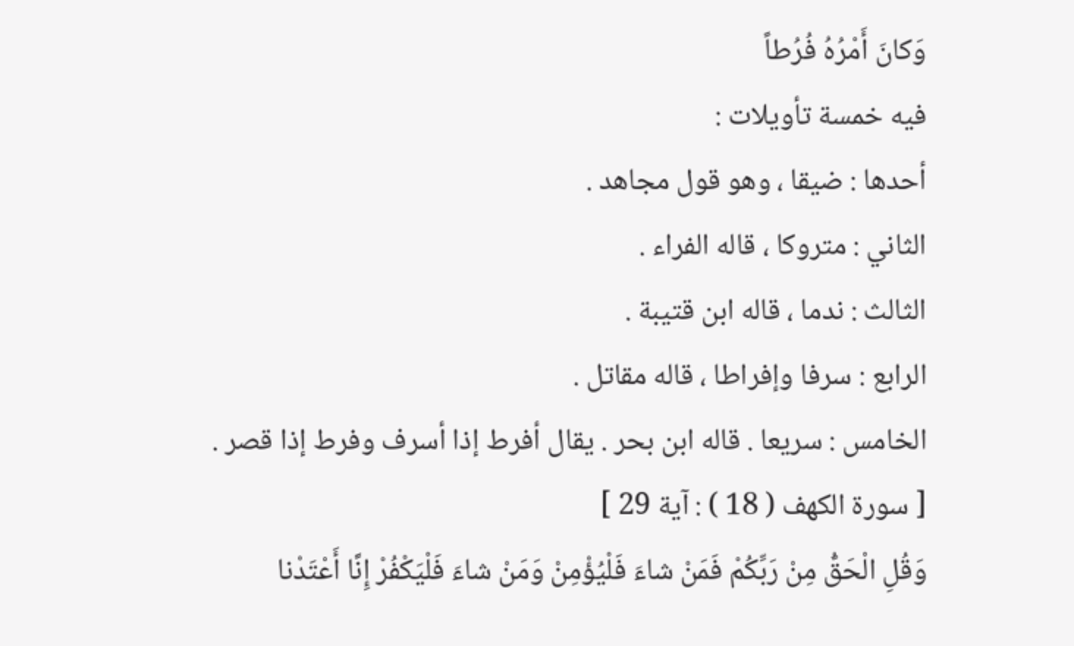وَكانَ أَمْرُهُ فُرُطاً
فيه خمسة تأويلات :
أحدها : ضيقا ، وهو قول مجاهد .
الثاني : متروكا ، قاله الفراء .
الثالث : ندما ، قاله ابن قتيبة .
الرابع : سرفا وإفراطا ، قاله مقاتل .
الخامس : سريعا . قاله ابن بحر . يقال أفرط إذا أسرف وفرط إذا قصر .
[ سورة الكهف ( 18 ) : آية 29 ]
وَقُلِ الْحَقُّ مِنْ رَبِّكُمْ فَمَنْ شاءَ فَلْيُؤْمِنْ وَمَنْ شاءَ فَلْيَكْفُرْ إِنَّا أَعْتَدْنا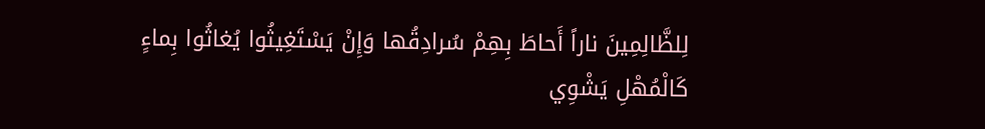لِلظَّالِمِينَ ناراً أَحاطَ بِهِمْ سُرادِقُها وَإِنْ يَسْتَغِيثُوا يُغاثُوا بِماءٍ كَالْمُهْلِ يَشْوِي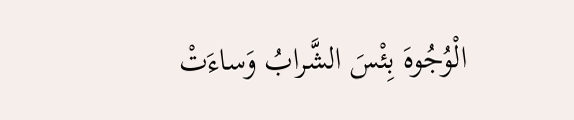الْوُجُوهَ بِئْسَ الشَّرابُ وَساءَتْ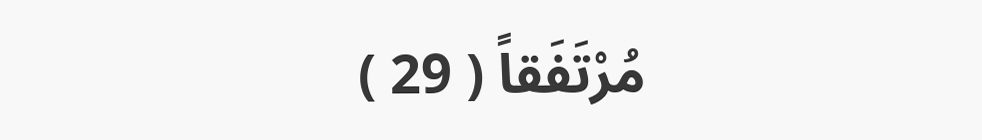مُرْتَفَقاً ( 29 )